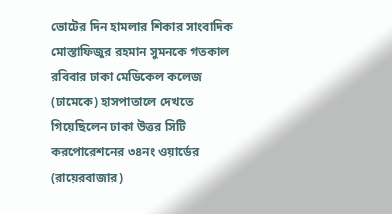ভোটের দিন হামলার শিকার সাংবাদিক মোস্তাফিজুর রহমান সুমনকে গতকাল রবিবার ঢাকা মেডিকেল কলেজ (ঢামেকে) হাসপাতালে দেখতে গিয়েছিলেন ঢাকা উত্তর সিটি করপোরেশনের ৩৪নং ওয়ার্ডের (রায়েরবাজার)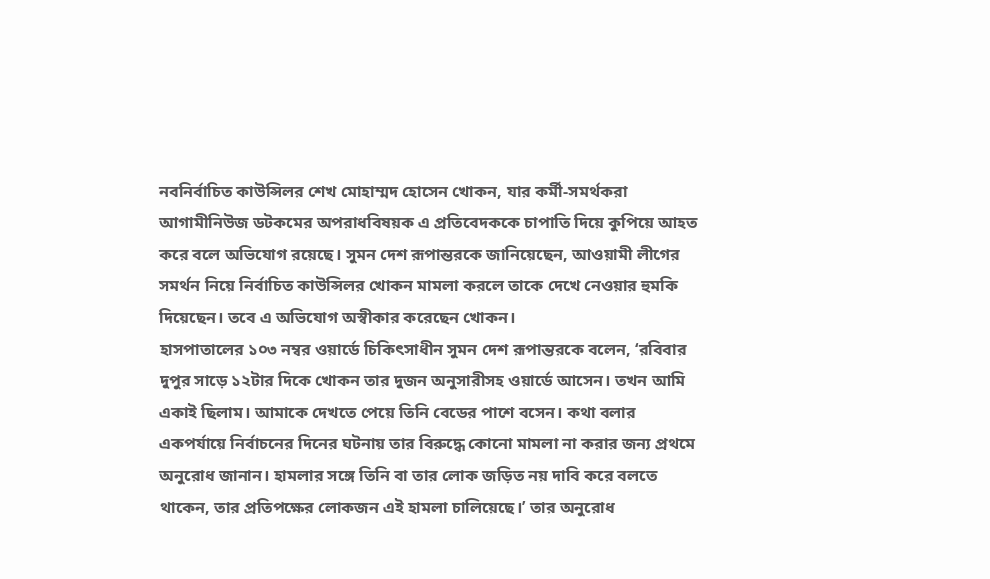নবনির্বাচিত কাউন্সিলর শেখ মোহাম্মদ হোসেন খোকন, যার কর্মী-সমর্থকরা আগামীনিউজ ডটকমের অপরাধবিষয়ক এ প্রতিবেদককে চাপাতি দিয়ে কুপিয়ে আহত করে বলে অভিযোগ রয়েছে। সুমন দেশ রূপান্তরকে জানিয়েছেন, আওয়ামী লীগের সমর্থন নিয়ে নির্বাচিত কাউন্সিলর খোকন মামলা করলে তাকে দেখে নেওয়ার হুমকি দিয়েছেন। তবে এ অভিযোগ অস্বীকার করেছেন খোকন।
হাসপাতালের ১০৩ নম্বর ওয়ার্ডে চিকিৎসাধীন সুমন দেশ রূপান্তরকে বলেন, ‘রবিবার দুপুর সাড়ে ১২টার দিকে খোকন তার দুজন অনুসারীসহ ওয়ার্ডে আসেন। তখন আমি একাই ছিলাম। আমাকে দেখতে পেয়ে তিনি বেডের পাশে বসেন। কথা বলার একপর্যায়ে নির্বাচনের দিনের ঘটনায় তার বিরুদ্ধে কোনো মামলা না করার জন্য প্রথমে অনুরোধ জানান। হামলার সঙ্গে তিনি বা তার লোক জড়িত নয় দাবি করে বলতে থাকেন, তার প্রতিপক্ষের লোকজন এই হামলা চালিয়েছে।’ তার অনুরোধ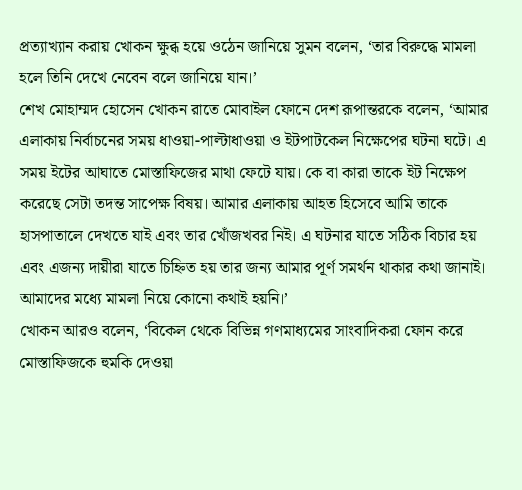প্রত্যাখ্যান করায় খোকন ক্ষুব্ধ হয়ে ওঠেন জানিয়ে সুমন বলেন, ‘তার বিরুদ্ধে মামলা হলে তিনি দেখে নেবেন বলে জানিয়ে যান।’
শেখ মোহাম্মদ হোসেন খোকন রাতে মোবাইল ফোনে দেশ রূপান্তরকে বলেন, ‘আমার এলাকায় নির্বাচনের সময় ধাওয়া-পাল্টাধাওয়া ও ইটপাটকেল নিক্ষেপের ঘটনা ঘটে। এ সময় ইটের আঘাতে মোস্তাফিজের মাথা ফেটে যায়। কে বা কারা তাকে ইট নিক্ষেপ করেছে সেটা তদন্ত সাপেক্ষ বিষয়। আমার এলাকায় আহত হিসেবে আমি তাকে হাসপাতালে দেখতে যাই এবং তার খোঁজখবর নিই। এ ঘটনার যাতে সঠিক বিচার হয় এবং এজন্য দায়ীরা যাতে চিহ্নিত হয় তার জন্য আমার পূর্ণ সমর্থন থাকার কথা জানাই। আমাদের মধ্যে মামলা নিয়ে কোনো কথাই হয়নি।’
খোকন আরও বলেন, ‘বিকেল থেকে বিভিন্ন গণমাধ্যমের সাংবাদিকরা ফোন করে মোস্তাফিজকে হুমকি দেওয়া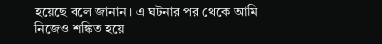হয়েছে বলে জানান। এ ঘটনার পর থেকে আমি নিজেও শঙ্কিত হয়ে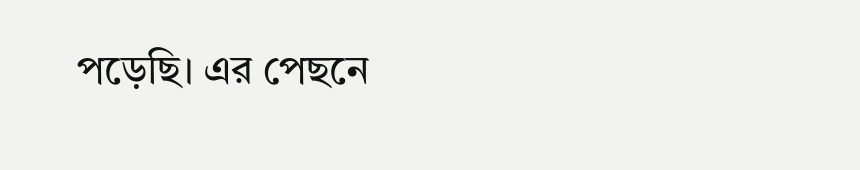পড়েছি। এর পেছনে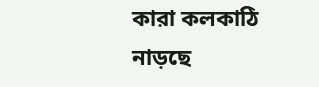কারা কলকাঠি নাড়ছে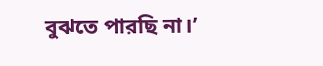বুঝতে পারছি না।’